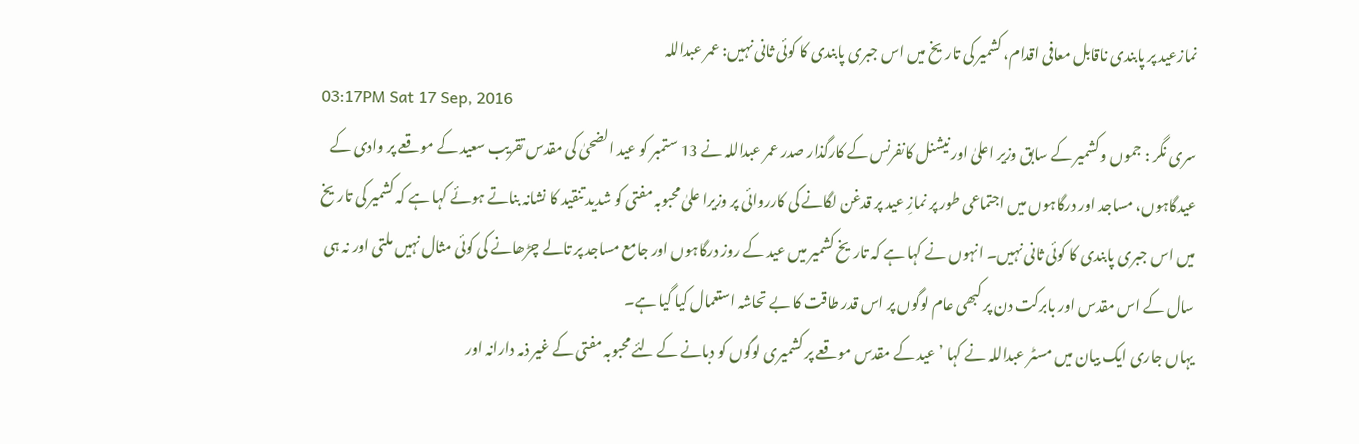نمازعید پر پابندی ناقابل معافی اقدام، کشمیر کی تاریخ میں اس جبری پابندی کا کوئی ثانی نہیں: عمر عبداللہ
03:17PM Sat 17 Sep, 2016
سری نگر : جموں وکشمیر کے سابق وزیر اعلیٰ اور نیشنل کانفرنس کے کارگذار صدر عمر عبداللہ نے 13 ستمبر کو عید الضحیٰ کی مقدس تقریب سعید کے موقعے پر وادی کے عیدگاہوں، مساجد اور درگاہوں میں اجتماعی طور پر نمازِ عید پر قدغن لگانے کی کارروائی پر وزیرا علیٰ محبوبہ مفتی کو شدید تنقید کا نشانہ بناتے ہوئے کہا ہے کہ کشمیر کی تاریخ میں اس جبری پابندی کا کوئی ثانی نہیں۔ انہوں نے کہا ہے کہ تاریخ کشمیر میں عید کے روز درگاہوں اور جامع مساجد پر تالے چڑھانے کی کوئی مثال نہیں ملتی اور نہ ہی سال کے اس مقدس اور بابرکت دن پر کبھی عام لوگوں پر اس قدر طاقت کا بے تحاشہ استعمال کیا گیا ہے۔
یہاں جاری ایک بیان میں مسٹر عبداللہ نے کہا ’عید کے مقدس موقعے پر کشمیری لوگوں کو دبانے کے لئے محبوبہ مفتی کے غیر ذمہ دارانہ اور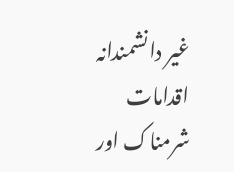غیر دانشمندانہ اقدامات شرمناک اور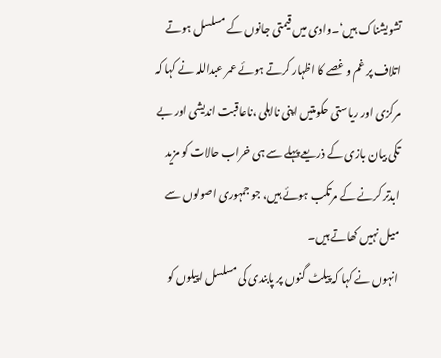تشویشناک ہیں‘۔وادی میں قیمتی جانوں کے مسلسل ہوتے اتلاف پر غم و غصے کا اظہار کرتے ہوئے عمر عبداللہ نے کہا کہ مرکزی اور ریاستی حکومتیں اپنی نااہلی ،ناعاقبت اندیشی اور بے تکی بیان بازی کے ذریعے پہلے سے ہی خراب حالات کو مزید ابدتر کرنے کے مرتکب ہوئے ہیں، جو جمہوری اصولوں سے میل نہیں کھاتے ہیں۔
انہوں نے کہا کہ پیلٹ گنوں پر پابندی کی مسلسل اپیلوں کو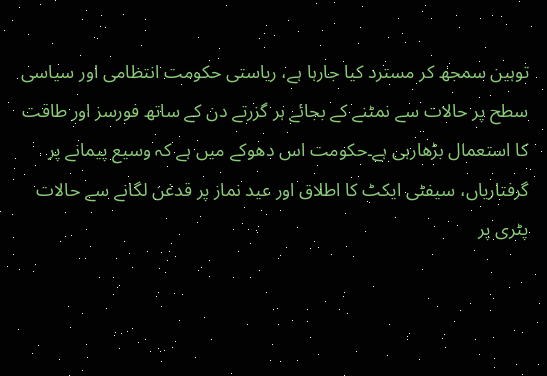توہین سمجھ کر مسترد کیا جارہا ہے، ریاستی حکومت انتظامی اور سیاسی سطح پر حالات سے نمٹنے کے بجائے ہر گزرتے دن کے ساتھ فورسز اور طاقت کا استعمال بڑھارہی ہے۔حکومت اس دھوکے میں ہے کہ وسیع پیمانے پر گرفتاریاں، سیفٹی ایکٹ کا اطلاق اور عید نماز پر قدغن لگانے سے حالات پٹری پر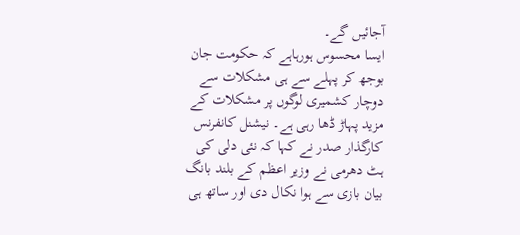آجائیں گے۔
ایسا محسوس ہورہاہے کہ حکومت جان بوجھ کر پہلے سے ہی مشکلات سے دوچار کشمیری لوگوں پر مشکلات کے مزید پہاڑ ڈھا رہی ہے۔ نیشنل کانفرنس کارگذار صدر نے کہا کہ نئی دلی کی ہٹ دھرمی نے وزیر اعظم کے بلند بانگ بیان بازی سے ہوا نکال دی اور ساتھ ہی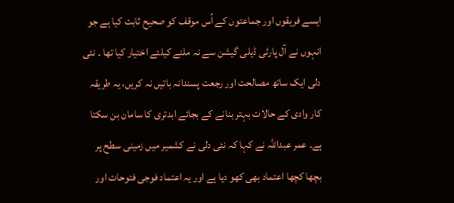ایسے فریقوں اور جماعتوں کے اُس موقف کو صحیح ثابت کیا ہے جو انہوں نے آل پارٹی ڈیلی گیشن سے نہ ملنے کیلئے اختیار کیا تھا ۔ نئی دلی ایک ساتھ مصالحت اور رجعت پسندانہ باتیں نہ کریں، یہ طریقہ کار وادی کے حالات بہتر بنانے کے بجائے ابدتری کا سامان بن سکتا ہے۔ عمر عبداللہ نے کہا کہ نئی دلی نے کشمیر میں زمینی سطح پر بچھا کچھا اعتماد بھی کھو دیا ہے اور یہ اعتماد فوجی فتوحات اور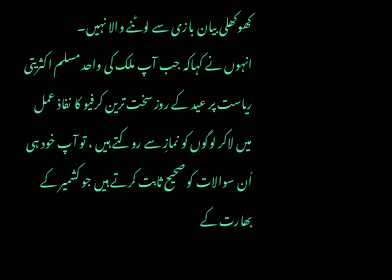کھوکھلی بیان بازی سے لوٹنے والا نہیں۔
انہوں نے کہاکہ جب آپ ملک کی واحد مسلم اکثریتی ریاست پر عید کے روز سخت ترین کرفیو کا نفاذ عمل میں لاکر لوگوں کو نمازِ سے روکتے ہیں ، تو آپ خود ہی اُن سوالات کو صحیح ثابت کرتے ہیں جو کشمیر کے بھارت کے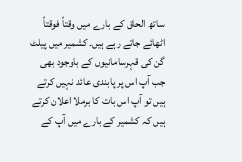ساتھ الحاق کے بارے میں وقتاً فوقتاً اٹھائے جاتے رہے ہیں۔ کشمیر میں پیلٹ گن کی قہرسامانیوں کے باوجود بھی جب آپ اس پر پابندی عائد نہیں کرتے ہیں تو آپ اس بات کا برملا اعلان کرتے ہیں کہ کشمیر کے بارے میں آپ کے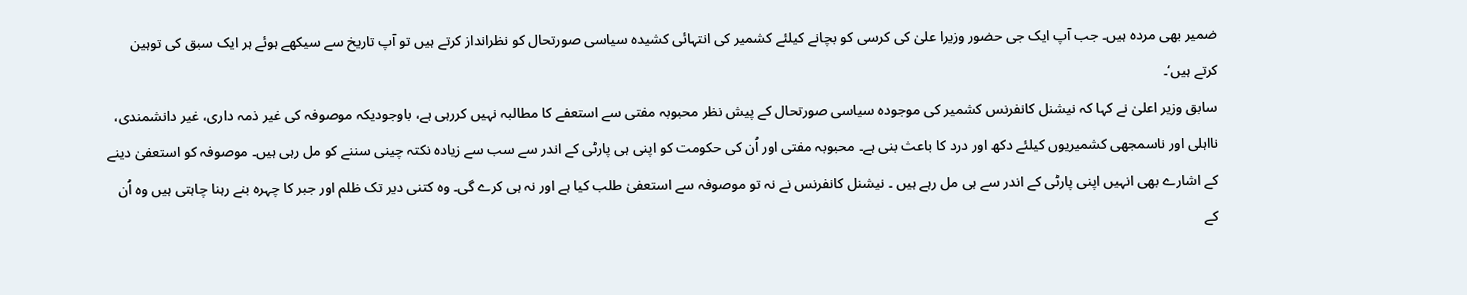ضمیر بھی مردہ ہیں۔ جب آپ ایک جی حضور وزیرا علیٰ کی کرسی کو بچانے کیلئے کشمیر کی انتہائی کشیدہ سیاسی صورتحال کو نظرانداز کرتے ہیں تو آپ تاریخ سے سیکھے ہوئے ہر ایک سبق کی توہین کرتے ہیں‘۔
سابق وزیر اعلیٰ نے کہا کہ نیشنل کانفرنس کشمیر کی موجودہ سیاسی صورتحال کے پیش نظر محبوبہ مفتی سے استعفے کا مطالبہ نہیں کررہی ہے، باوجودیکہ موصوفہ کی غیر ذمہ داری، غیر دانشمندی، نااہلی اور ناسمجھی کشمیریوں کیلئے دکھ اور درد کا باعث بنی ہے۔ محبوبہ مفتی اور اُن کی حکومت کو اپنی ہی پارٹی کے اندر سے سب سے زیادہ نکتہ چینی سننے کو مل رہی ہیں۔ موصوفہ کو استعفیٰ دینے کے اشارے بھی انہیں اپنی پارٹی کے اندر سے ہی مل رہے ہیں ۔ نیشنل کانفرنس نے نہ تو موصوفہ سے استعفیٰ طلب کیا ہے اور نہ ہی کرے گی۔ وہ کتنی دیر تک ظلم اور جبر کا چہرہ بنے رہنا چاہتی ہیں وہ اُن کے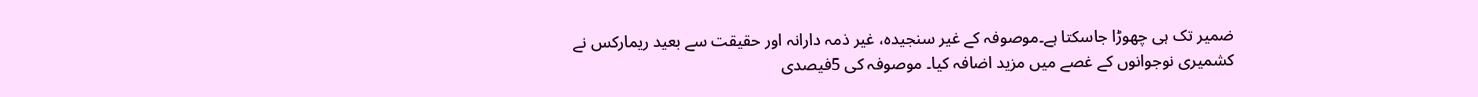ضمیر تک ہی چھوڑا جاسکتا ہے۔موصوفہ کے غیر سنجیدہ، غیر ذمہ دارانہ اور حقیقت سے بعید ریمارکس نے کشمیری نوجوانوں کے غصے میں مزید اضافہ کیا۔ موصوفہ کی 5فیصدی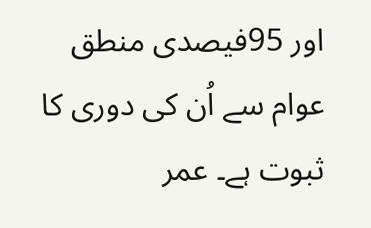اور 95فیصدی منطق عوام سے اُن کی دوری کا ثبوت ہے۔ عمر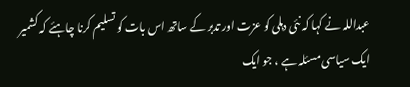عبداللہ نے کہا کہ نئی دہلی کو عزت اور تدبر کے ساتھ اس بات کو تسلیم کرنا چاہئے کہ کشمیر ایک سیاسی مسئلہ ہے ، جو ایک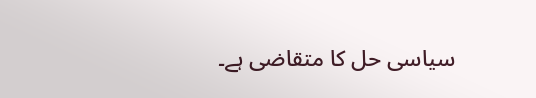سیاسی حل کا متقاضی ہے۔